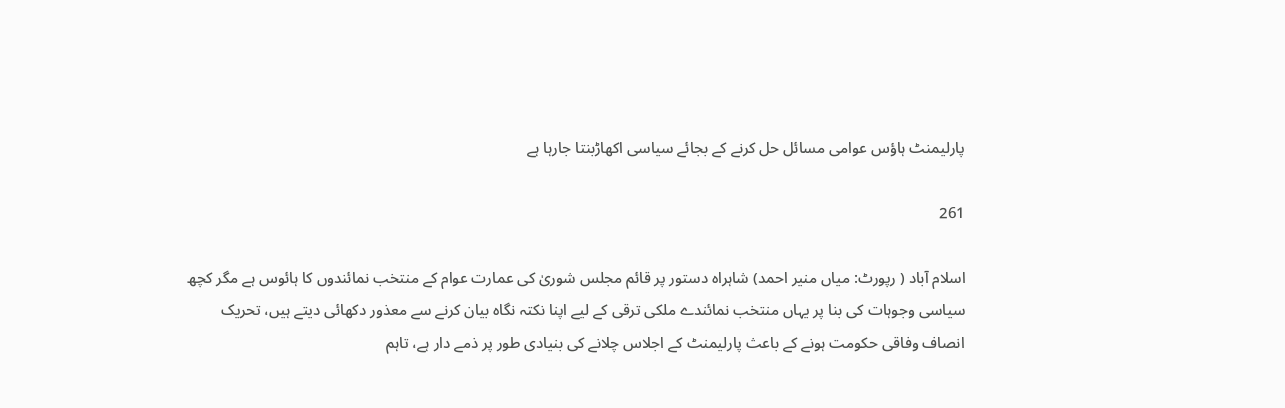پارلیمنٹ ہاؤس عوامی مسائل حل کرنے کے بجائے سیاسی اکھاڑبنتا جارہا ہے

261

اسلام آباد ( رپورٹ: میاں منیر احمد) شاہراہ دستور پر قائم مجلس شوریٰ کی عمارت عوام کے منتخب نمائندوں کا ہائوس ہے مگر کچھ سیاسی وجوہات کی بنا پر یہاں منتخب نمائندے ملکی ترقی کے لیے اپنا نکتہ نگاہ بیان کرنے سے معذور دکھائی دیتے ہیں، تحریک انصاف وفاقی حکومت ہونے کے باعث پارلیمنٹ کے اجلاس چلانے کی بنیادی طور پر ذمے دار ہے، تاہم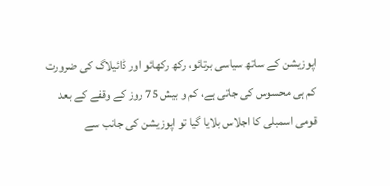اپوزیشن کے ساتھ سیاسی برتائو، رکھ رکھائو اور ڈائیلاگ کی ضرورت کم ہی محسوس کی جاتی ہے، کم و بیش 75 روز کے وقفے کے بعد قومی اسمبلی کا اجلاس بلایا گیا تو اپوزیشن کی جانب سے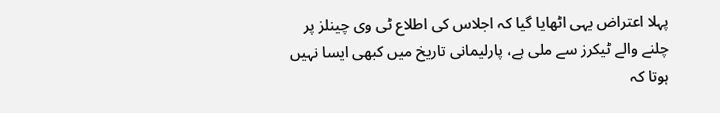پہلا اعتراض یہی اٹھایا گیا کہ اجلاس کی اطلاع ٹی وی چینلز پر چلنے والے ٹیکرز سے ملی ہے، پارلیمانی تاریخ میں کبھی ایسا نہیں ہوتا کہ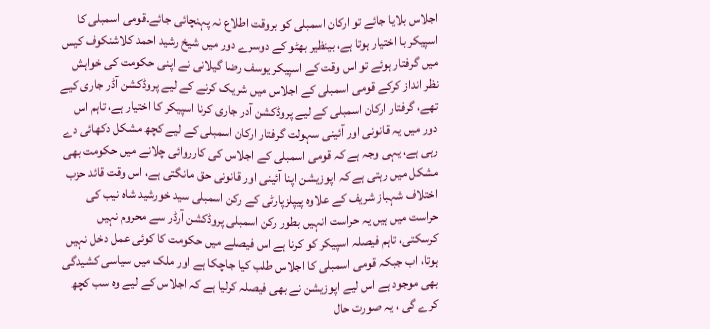اجلاس بلایا جائے تو ارکان اسمبلی کو بروقت اطلاع نہ پہنچائی جائے۔قومی اسمبلی کا اسپیکر با اختیار ہوتا ہے، بینظیر بھٹو کے دوسرے دور میں شیخ رشید احمد کلاشنکوف کیس میں گرفتار ہوئے تو اس وقت کے اسپیکر یوسف رضا گیلانی نے اپنی حکومت کی خواہش نظر انداز کرکے قومی اسمبلی کے اجلاس میں شریک کرنے کے لیے پروڈکشن آڈر جاری کیے تھے، گرفتار ارکان اسمبلی کے لیے پروڈکشن آدر جاری کرنا اسپیکر کا اختیار ہے، تاہم اس دور میں یہ قانونی اور آئینی سہولت گرفتار ارکان اسمبلی کے لیے کچھ مشکل دکھائی دے رہی ہے، یہی وجہ ہے کہ قومی اسمبلی کے اجلاس کی کارروائی چلانے میں حکومت بھی مشکل میں رہتی ہے کہ اپوزیشن اپنا آئینی اور قانونی حق مانگتی ہے، اس وقت قائد حزب اختلاف شہباز شریف کے علاوہ پیپلزپارٹی کے رکن اسمبلی سید خورشید شاہ نیب کی حراست میں ہیں یہ حراست انہیں بطور رکن اسمبلی پروڈکشن آرڈر سے محروم نہیں کرسکتی، تاہم فیصلہ اسپیکر کو کرنا ہے اس فیصلے میں حکومت کا کوئی عمل دخل نہیں ہوتا، اب جبکہ قومی اسمبلی کا اجلاس طلب کیا جاچکا ہے اور ملک میں سیاسی کشیدگی بھی موجود ہے اس لیے اپوزیشن نے بھی فیصلہ کرلیا ہے کہ اجلاس کے لیے وہ سب کچھ کرے گی ، یہ صورت حال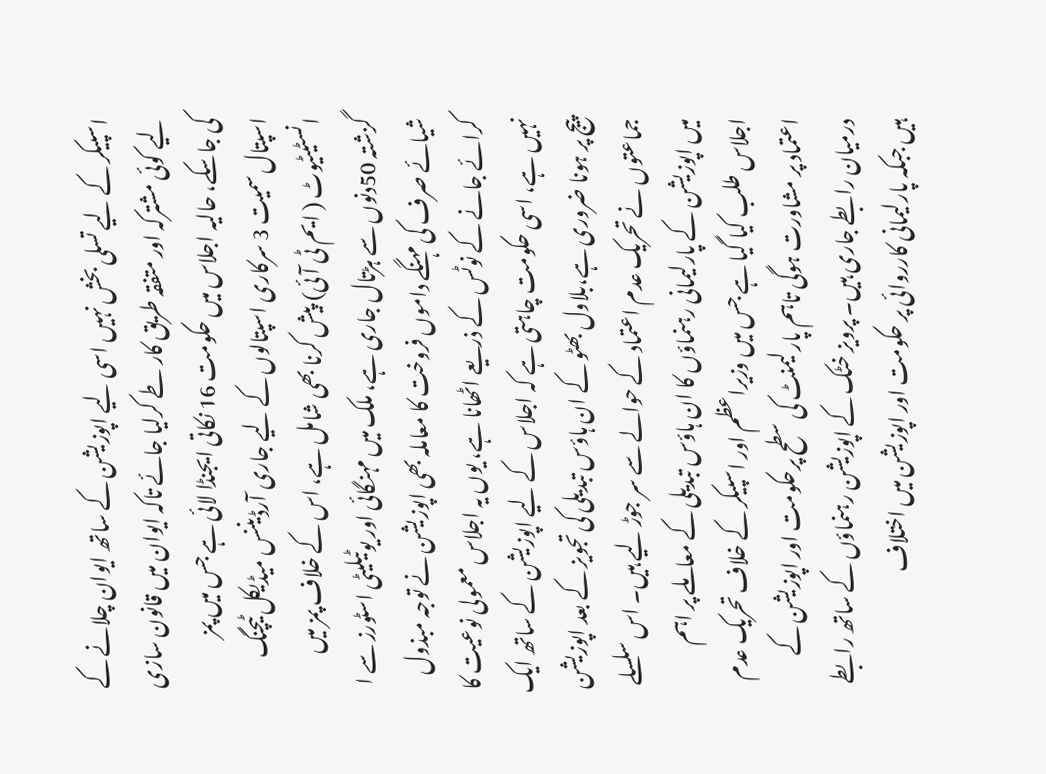اسپیکر کے لیے تسلی بخش نہیں اسی لیے اپوزیشن کے ساتھ ایوان چلانے کے لیے کوئی مشترکہ اور متفقہ طریق کار طے کرلیا جائے تاکہ ایوان میں قانون سازی کی جاسکے، حالیہ اجلاس میں حکومت 16 نکاتی ایجنڈا لائی ہے جس میں پمز اسپتال سمیت 3 سرکاری اسپتالوں کے لیے جاری آرڈیننس میڈیکل ٹیچنگ انسٹیٹیوٹ ( ایم ٹی آئی) پیش کرنا بھی شامل ہے، اس کے خلاف پمز میں گزشتہ 50دنوں سے ہڑتال جاری ہے، ملک میں مہنگائی اور یوٹیلیٹی اسٹورز سے ا شیائے صرف کی مہنگے داموں فروخت کا معاملہ بھی اپوزیشن نے توجہ مبذول کرائے جانے کے نوٹس کے ذریعے اٹھانا ہے، یوں یہ اجلاس معمولی نوعیت کا نہیں ہے، اسی حکومت چاہتی ہے کہ اجلاس کے لیے اپوزیشن کے ساتھ ایک پیج پر ہونا ضروری ہے،بلاول بھٹو کے ان ہاؤس تبدیلی کی تجویز کے بعد اپوزیشن جماعتوں نے تحریک عدم اعتماد کے حوالے سے سر جوڑ لیے ہیں۔ اس سلسلے میں اپوزیشن کے پارلیمانی رہنماؤں کا ان ہاؤس تبدیلی کے معاملے پر اہم اجلاس طلب کیا گیا ہے جس میں وزیراعظم اور اسپیکر کے خلاف تحریک عدم اعتماد پر مشاورت ہوگی تاہم پارلیمنٹ کی سطح پرحکومت اور اپوزیشن کے درمیان رابطے جاری ہیں۔ پرویز خٹک کے اپوزیشن رہنماؤں کے ساتھ رابطے ہیں جبکہ پارلیمانی کارروائی پر حکومت اور اپوزیشن میں اختلاف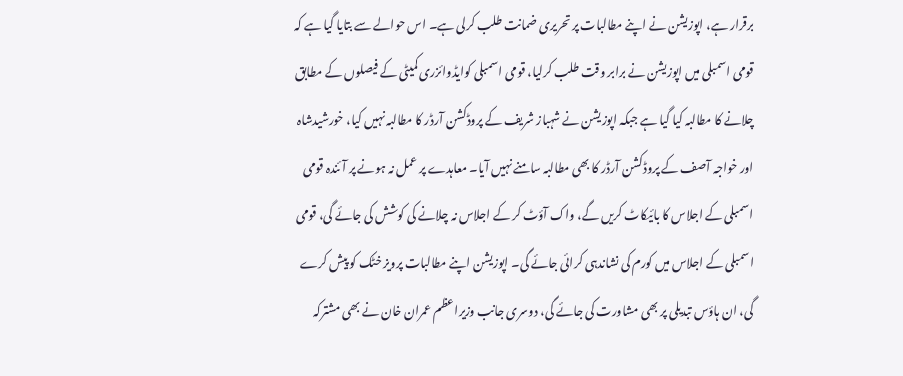برقرار ہے، اپوزیشن نے اپنے مطالبات پر تحریری ضمانت طلب کرلی ہے۔ اس حوالے سے بتایا گیا ہے کہ قومی اسمبلی میں اپوزیشن نے برابر وقت طلب کرلیا، قومی اسمبلی کوایڈوائزری کمیٹی کے فیصلوں کے مطابق چلانے کا مطالبہ کیا گیا ہے جبکہ اپوزیشن نے شہباز شریف کے پروڈکشن آرڈر کا مطالبہ نہیں کیا، خورشیدشاہ اور خواجہ آصف کے پروڈکشن آرڈر کا بھی مطالبہ سامنے نہیں آیا۔ معاہدے پر عمل نہ ہونے پر آئندہ قومی اسمبلی کے اجلاس کا بائیکاٹ کریں گے، واک آؤٹ کر کے اجلاس نہ چلانے کی کوشش کی جائے گی، قومی اسمبلی کے اجلاس میں کورم کی نشاندہی کرائی جائے گی۔ اپوزیشن اپنے مطالبات پرویز خٹک کو پیش کرے گی، ان ہاؤس تبدیلی پر بھی مشاورت کی جائے گی، دوسری جانب وزیراعظم عمران خان نے بھی مشترکہ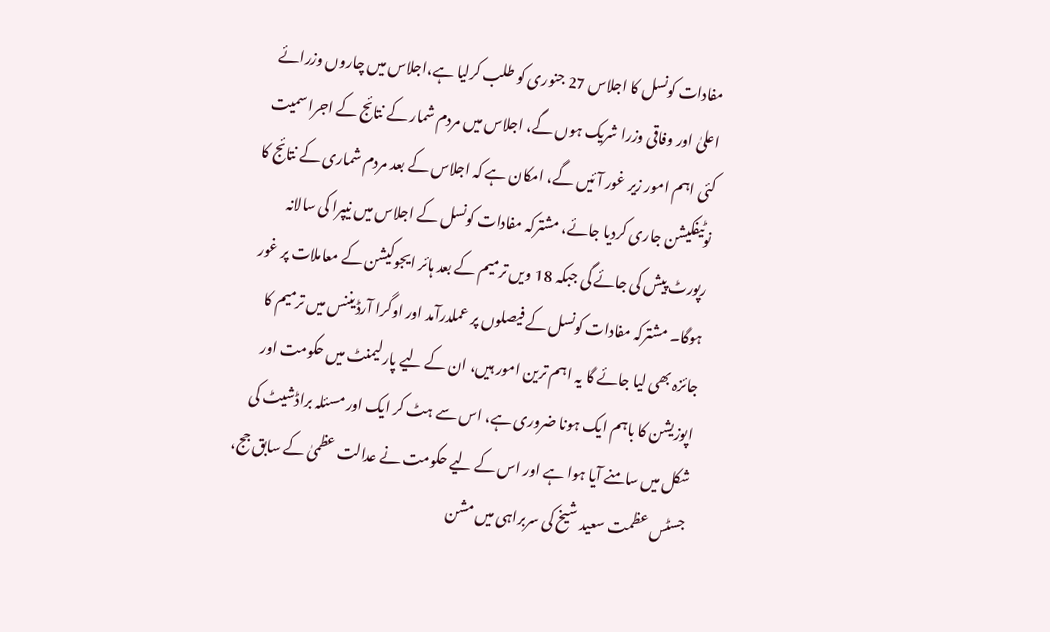مفادات کونسل کا اجلاس 27 جنوری کو طلب کرلیا ہے،اجلاس میں چاروں وزرائے اعلیٰ اور وفاقی وزرا شریک ہوں گے، اجلاس میں مردم شمار کے نتائج کے اجرا سمیت کئی اہم امور زیر غور آئیں گے، امکان ہے کہ اجلاس کے بعد مردم شماری کے نتائج کا نوٹیفکیشن جاری کردیا جائے، مشترکہ مفادات کونسل کے اجلاس میں نیپرا کی سالانہ رپورٹ پیش کی جائے گی جبکہ 18 ویں ترمیم کے بعد ہائر ایجوکیشن کے معاملات پر غور ہوگا۔ مشترکہ مفادات کونسل کے فیصلوں پر عملدرآمد اور اوگرا آرڈیننس میں ترمیم کا جائزہ بھی لیا جائے گا یہ اہم ترین امور ہیں، ان کے لیے پارلیمنٹ میں حکومت اور اپوزیشن کا باہم ایک ہونا ضروری ہے، اس سے ہٹ کر ایک اور مسئلہ براڈشیٹ کی شکل میں سامنے آیا ہوا ہے اور اس کے لیے حکومت نے عدالت عظمیٰ کے سابق جج، جسٹس عظمت سعید شیخ کی سربراہی میں مشن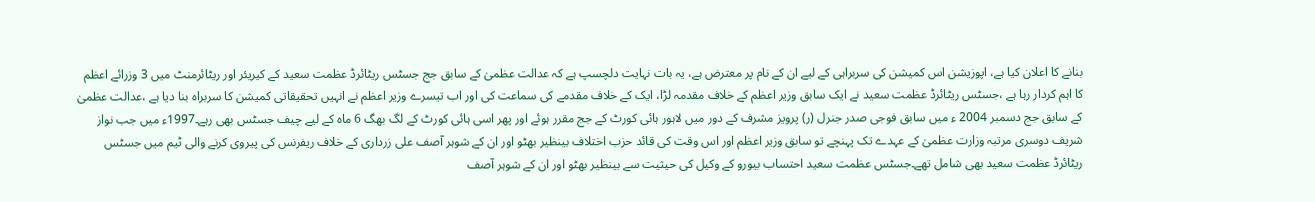بنانے کا اعلان کیا ہے، اپوزیشن اس کمیشن کی سربراہی کے لیے ان کے نام پر معترض ہے، یہ بات نہایت دلچسپ ہے کہ عدالت عظمیٰ کے سابق جج جسٹس ریٹائرڈ عظمت سعید کے کیریئر اور ریٹائرمنٹ میں 3 وزرائے اعظم کا اہم کردار رہا ہے ،جسٹس ریٹائرڈ عظمت سعید نے ایک سابق وزیر اعظم کے خلاف مقدمہ لڑا، ایک کے خلاف مقدمے کی سماعت کی اور اب تیسرے وزیر اعظم نے انہیں تحقیقاتی کمیشن کا سربراہ بنا دیا ہے ،عدالت عظمیٰ کے سابق جج دسمبر 2004 ء میں سابق فوجی صدر جنرل (ر) پرویز مشرف کے دور میں لاہور ہائی کورٹ کے جج مقرر ہوئے اور پھر اسی ہائی کورٹ کے لگ بھگ 6 ماہ کے لیے چیف جسٹس بھی رہے۔1997ء میں جب نواز شریف دوسری مرتبہ وزارت عظمیٰ کے عہدے تک پہنچے تو سابق وزیر اعظم اور اس وقت کی قائد حزب اختلاف بینظیر بھٹو اور ان کے شوہر آصف علی زرداری کے خلاف ریفرنس کی پیروی کرنے والی ٹیم میں جسٹس ریٹائرڈ عظمت سعید بھی شامل تھے۔جسٹس عظمت سعید احتساب بیورو کے وکیل کی حیثیت سے بینظیر بھٹو اور ان کے شوہر آصف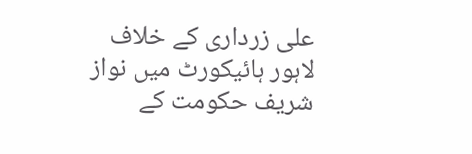علی زرداری کے خلاف لاہور ہائیکورٹ میں نواز شریف حکومت کے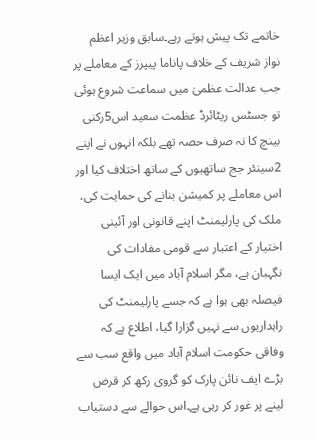خاتمے تک پیش ہوتے رہے۔سابق وزیر اعظم نواز شریف کے خلاف پاناما پیپرز کے معاملے پر جب عدالت عظمیٰ میں سماعت شروع ہوئی تو جسٹس ریٹائرڈ عظمت سعید اس5رکنی بینچ کا نہ صرف حصہ تھے بلکہ انہوں نے اپنے 2سینئر جج ساتھیوں کے ساتھ اختلاف کیا اور اس معاملے پر کمیشن بنانے کی حمایت کی، ملک کی پارلیمنٹ اپنے قانونی اور آئینی اختیار کے اعتبار سے قومی مفادات کی نگہبان ہے، مگر اسلام آباد میں ایک ایسا فیصلہ بھی ہوا ہے کہ جسے پارلیمنٹ کی راہداریوں سے نہیں گزارا گیا، اطلاع ہے کہ وفاقی حکومت اسلام آباد میں واقع سب سے بڑے ایف نائن پارک کو گروی رکھ کر قرض لینے پر غور کر رہی ہے۔اس حوالے سے دستیاب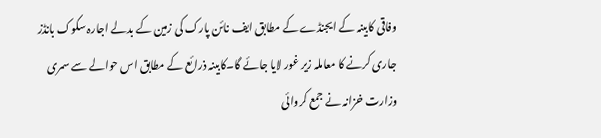وفاقی کابینہ کے ایجنڈے کے مطابق ایف نائن پارک کی زمین کے بدلے اجارہ سکوک بانڈز جاری کرنے کا معاملہ زیر غور لایا جائے گا۔کابینہ ذرائع کے مطابق اس حوالے سے سمری وزارت خزانہ نے جمع کروائی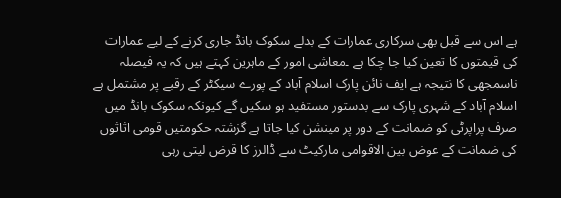ہے اس سے قبل بھی سرکاری عمارات کے بدلے سکوک بانڈ جاری کرنے کے لیے عمارات کی قیمتوں کا تعین کیا جا چکا ہے ۔معاشی امور کے ماہرین کہتے ہیں کہ یہ فیصلہ ناسمجھی کا نتیجہ ہے ایف نائن پارک اسلام آباد کے پورے سیکٹر کے رقبے پر مشتمل ہے اسلام آباد کے شہری پارک سے بدستور مستفید ہو سکیں گے کیونکہ سکوک بانڈ میں صرف پراپرٹی کو ضمانت کے دور پر مینشن کیا جاتا ہے گزشتہ حکومتیں قومی اثاثوں کی ضمانت کے عوض بین الاقوامی مارکیٹ سے ڈالرز کا قرض لیتی رہی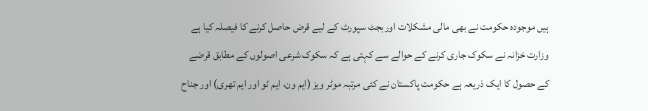ہیں موجودہ حکومت نے بھی مالی مشکلات اوربجٹ سپورٹ کے لیے قرض حاصل کرنے کا فیصلہ کیا ہے وزارت خزانہ نے سکوک جاری کرنے کے حوالے سے کہتی ہے کہ سکوک شرعی اصولوں کے مطابق قرضے کے حصول کا ایک ذریعہ ہے حکومت پاکستان نے کئی مرتبہ موٹر ویز (ایم ون، ایم ٹو اور ایم تھری) اور جناح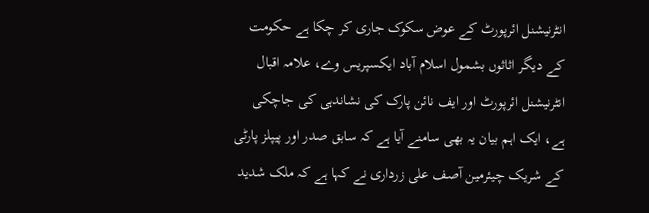انٹرنیشنل ائرپورٹ کے عوض سکوک جاری کر چکا ہے حکومت کے دیگر اثاثوں بشمول اسلام آباد ایکسپریس وے، علامہ اقبال انٹرنیشنل ائرپورٹ اور ایف نائن پارک کی نشاندہی کی جاچکی ہے، ایک اہم بیان یہ بھی سامنے آیا ہے کہ سابق صدر اور پیپلز پارٹی کے شریک چیئرمین آصف علی زرداری نے کہا ہے کہ ملک شدید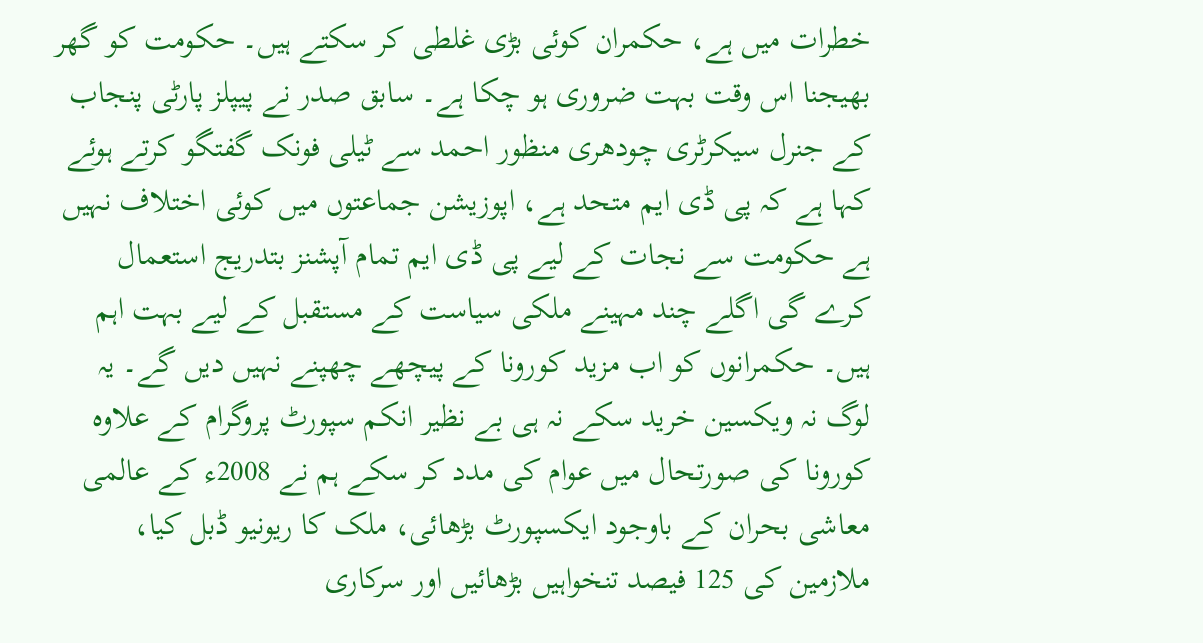خطرات میں ہے، حکمران کوئی بڑی غلطی کر سکتے ہیں۔ حکومت کو گھر بھیجنا اس وقت بہت ضروری ہو چکا ہے۔ سابق صدر نے پیپلز پارٹی پنجاب کے جنرل سیکرٹری چودھری منظور احمد سے ٹیلی فونک گفتگو کرتے ہوئے کہا ہے کہ پی ڈی ایم متحد ہے، اپوزیشن جماعتوں میں کوئی اختلاف نہیں ہے حکومت سے نجات کے لیے پی ڈی ایم تمام آپشنز بتدریج استعمال کرے گی اگلے چند مہینے ملکی سیاست کے مستقبل کے لیے بہت اہم ہیں۔ حکمرانوں کو اب مزید کورونا کے پیچھے چھپنے نہیں دیں گے۔ یہ لوگ نہ ویکسین خرید سکے نہ ہی بے نظیر انکم سپورٹ پروگرام کے علاوہ کورونا کی صورتحال میں عوام کی مدد کر سکے ہم نے 2008ء کے عالمی معاشی بحران کے باوجود ایکسپورٹ بڑھائی، ملک کا ریونیو ڈبل کیا، ملازمین کی 125 فیصد تنخواہیں بڑھائیں اور سرکاری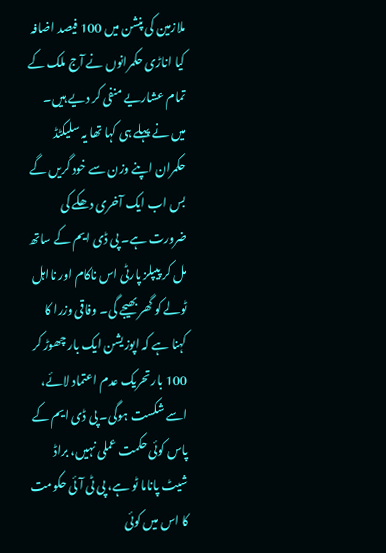ملازمین کی پنشن میں 100 فیصد اضافہ کیا اناڑی حکمرانوں نے آج ملک کے تمام عشاریے منفی کر دیے ہیں۔ میں نے پہلے ہی کہا تھا یہ سلیکٹڈ حکمران اپنے وزن سے خود گریں گے بس اب ایک آخری دھکے کی ضرورت ہے۔ پی ڈی ایم کے ساتھ مل کر پیپلز پارٹی اس ناکام اور نااہل ٹولے کو گھر بھیجے گی۔ وفاقی وزرا کا کہنا ہے کہ اپوزیشن ایک بار چھوڑ کر 100 بار تحریک عدم اعتماد لائے، اسے شکست ہوگی۔ پی ڈی ایم کے پاس کوئی حکمت عملی نہیں، براڈ شیٹ پاناما ٹو ہے، پی ٹی آئی حکومت کا اس میں کوئی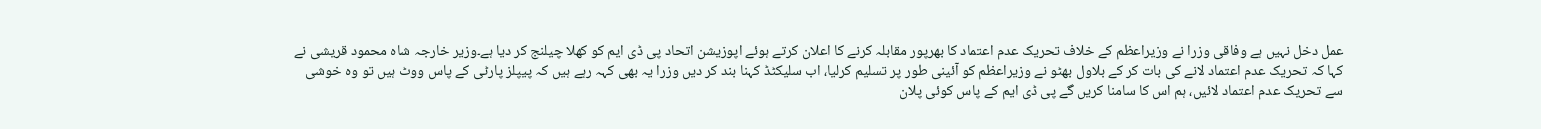عمل دخل نہیں ہے وفاقی وزرا نے وزیراعظم کے خلاف تحریک عدم اعتماد کا بھرپور مقابلہ کرنے کا اعلان کرتے ہوئے اپوزیشن اتحاد پی ڈی ایم کو کھلا چیلنج کر دیا ہے۔وزیر خارجہ شاہ محمود قریشی نے کہا کہ تحریک عدم اعتماد لانے کی بات کر کے بلاول بھٹو نے وزیراعظم کو آئینی طور پر تسلیم کرلیا، اب سلیکٹڈ کہنا بند کر دیں وزرا یہ بھی کہہ رہے ہیں کہ پیپلز پارٹی کے پاس ووٹ ہیں تو وہ خوشی سے تحریک عدم اعتماد لائیں، ہم اس کا سامنا کریں گے پی ڈی ایم کے پاس کوئی پلان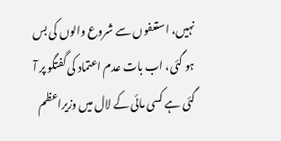نہیں، استعفوں سے شروع والوں کی بس ہو گئی، اب بات عدم اعتماد کی گفتگو پر آ گئی ہے کسی مائی کے لال میں وزیراعظم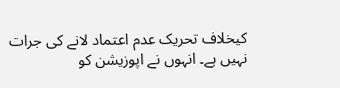کیخلاف تحریک عدم اعتماد لانے کی جرات نہیں ہے۔ انہوں نے اپوزیشن کو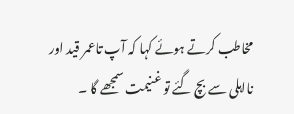مخاطب کرتے ہوئے کہا کہ آپ تاعمر قید اور نااہلی سے بچ گئے تو غنیمت سمجھے گا ۔